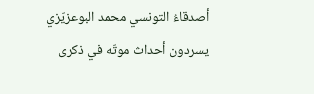أصدقاءُ التونسي محمد البوعزيّزي يسردون أحداث موتّه في ذكرى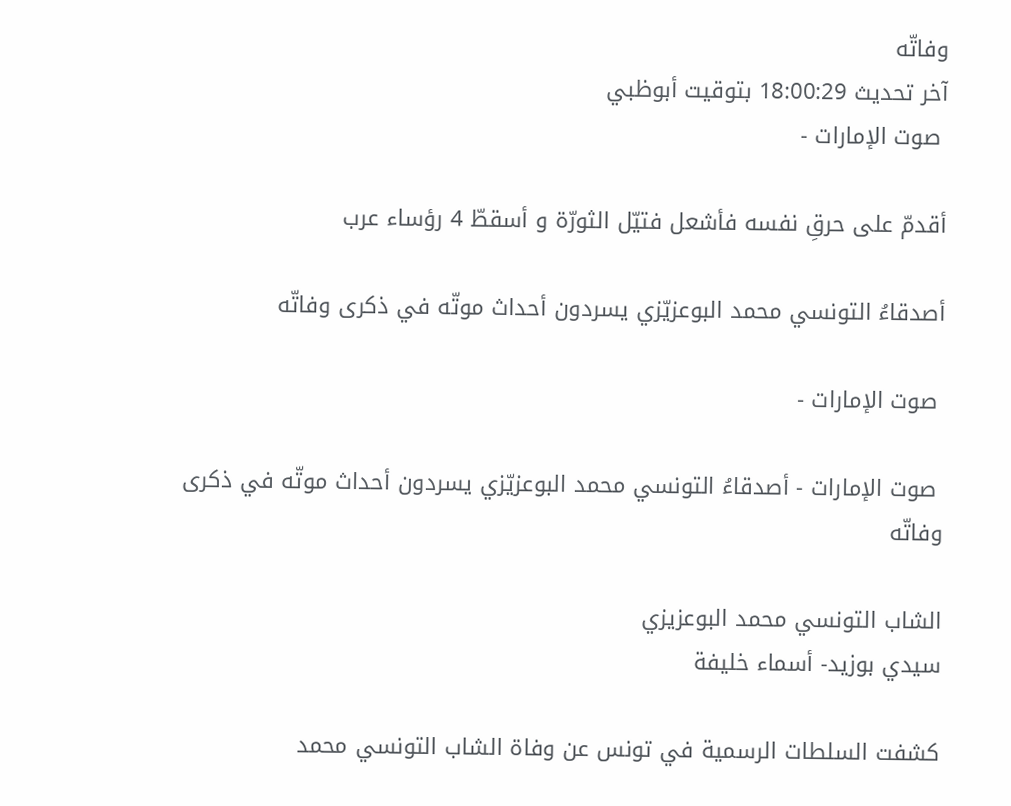وفاتّه
آخر تحديث 18:00:29 بتوقيت أبوظبي
 صوت الإمارات -

أقدمّ على حرقِ نفسه فأشعل فتيّل الثورّة و أسقطّ 4 رؤساء عرب

أصدقاءُ التونسي محمد البوعزيّزي يسردون أحداث موتّه في ذكرى وفاتّه

 صوت الإمارات -

 صوت الإمارات - أصدقاءُ التونسي محمد البوعزيّزي يسردون أحداث موتّه في ذكرى وفاتّه

الشاب التونسي محمد البوعزيزي
سيدي بوزيد- أسماء خليفة

كشفت السلطات الرسمية في تونس عن وفاة الشاب التونسي محمد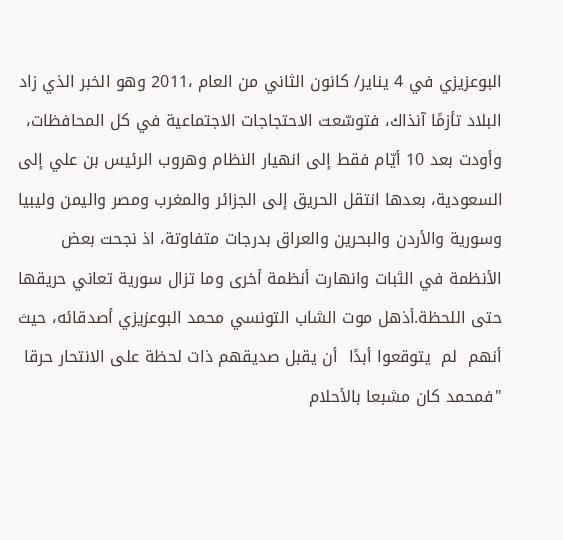البوعزيزي في 4 يناير/ كانون الثاني من العام ،2011 وهو الخبر الذي زاد البلاد تأزمًا آنذاك، فتوسّعت الاحتجاجات الاجتماعية في كل المحافظات، وأودت بعد 10 أيّام فقط إلى انهيار النظام وهروب الرئيس بن علي إلى السعودية، بعدها انتقل الحريق إلى الجزائر والمغرب ومصر واليمن وليبيا وسورية والأردن والبحرين والعراق بدرجات متفاوتة، اذ نجحت بعض الأنظمة في الثبات وانهارت أنظمة أخرى وما تزال سورية تعاني حريقها حتى اللحظة.أذهل موت الشاب التونسي محمد البوعزيزي أصدقائه، حيث أنهم  لم  يتوقعوا أبدًا  أن يقبل صديقهم ذات لحظة على الانتحار حرقا "فمحمد كان مشبعا بالأحلام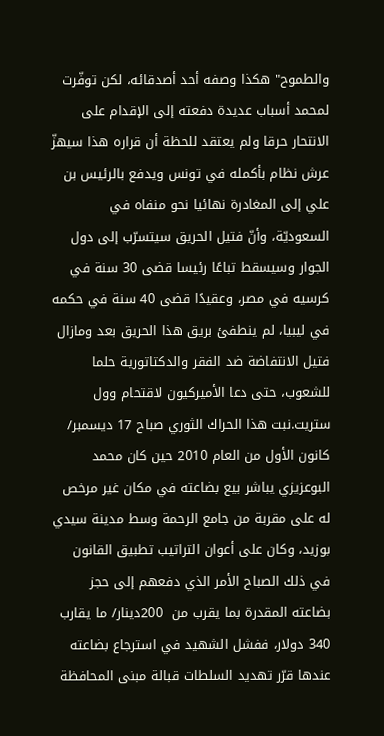والطموح" هكذا وصفه أحد أصدقائه، لكن توفّرت لمحمد أسباب عديدة دفعته إلى الإقدام على الانتحار حرقا ولم يعتقد للحظة أن قراره هذا سيهزّ عرش نظام بأكمله في تونس ويدفع بالرئيس بن علي إلى المغادرة نهائيا نحو منفاه في السعوديّة، وأنّ فتيل الحريق سيتسرّب إلى دول الجوار وسيسقط تباعًا رئيسا قضى 30 سنة في كرسيه في مصر، وعقيدًا قضى 40 سنة في حكمه في ليبيا، لم ينطفئ بريق هذا الحريق بعد ومازال فتيل الانتفاضة ضد الفقر والدكتاتورية حلما للشعوب، حتى دعا الأميركيون لاقتحام وول ستريت.نبت هذا الحراك الثوري صباح 17 ديسمبر/ كانون الأول من العام 2010 حين كان محمد البوعزيزي يباشر بيع بضاعته في مكان غير مرخص له على مقربة من جامع الرحمة وسط مدينة سيدي بوزيد، وكان على أعوان التراتيب تطبيق القانون في ذلك الصباح الأمر الذي دفعهم إلى حجز بضاعته المقدرة بما يقرب من  200دينار/ ما يقارب 340 دولار، ففشل الشهيد في استرجاع بضاعته عندها قرّر تهديد السلطات قبالة مبنى المحافظة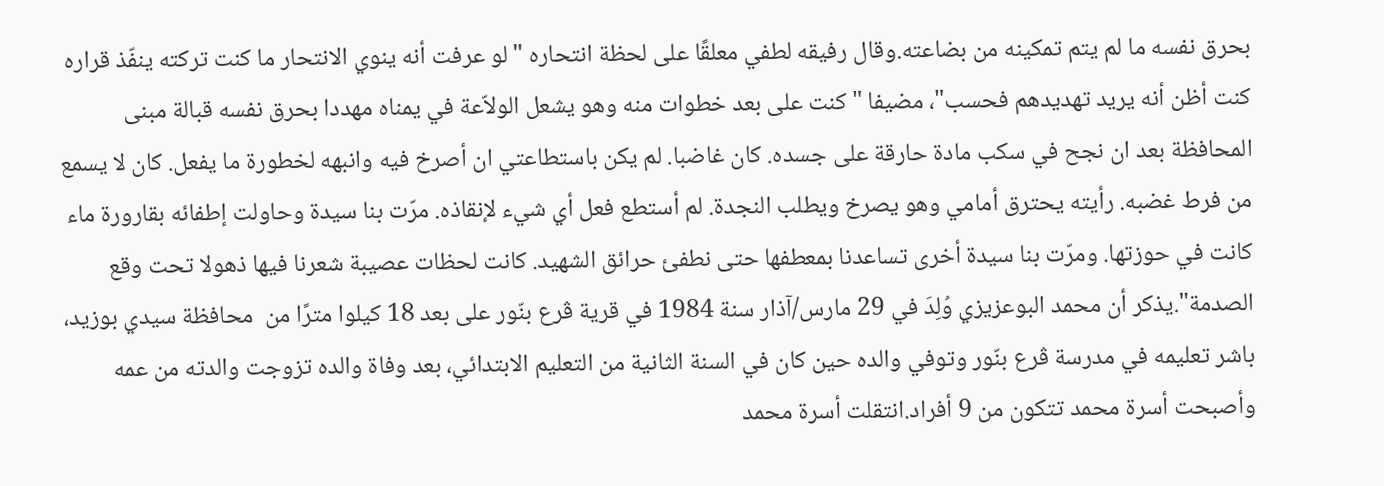بحرق نفسه ما لم يتم تمكينه من بضاعته.وقال رفيقه لطفي معلقًا على لحظة انتحاره "لو عرفت أنه ينوي الانتحار ما كنت تركته ينفّذ قراره كنت أظن أنه يريد تهديدهم فحسب"، مضيفا "كنت على بعد خطوات منه وهو يشعل الولاّعة في يمناه مهددا بحرق نفسه قبالة مبنى المحافظة بعد ان نجح في سكب مادة حارقة على جسده. كان غاضبا. لم يكن باستطاعتي ان أصرخ فيه وانبهه لخطورة ما يفعل. كان لا يسمع من فرط غضبه. رأيته يحترق أمامي وهو يصرخ ويطلب النجدة. لم أستطع فعل أي شيء لإنقاذه. مرّت بنا سيدة وحاولت إطفائه بقارورة ماء كانت في حوزتها. ومرّت بنا سيدة أخرى تساعدنا بمعطفها حتى نطفئ حرائق الشهيد. كانت لحظات عصيبة شعرنا فيها ذهولا تحت وقع الصدمة".يذكر أن محمد البوعزيزي وُلِدَ في 29 مارس/آذار سنة 1984 في قرية ڤرع بنّور على بعد 18 كيلوا مترًا من  محافظة سيدي بوزيد، باشر تعليمه في مدرسة ڤرع بنّور وتوفي والده حين كان في السنة الثانية من التعليم الابتدائي، بعد وفاة والده تزوجت والدته من عمه وأصبحت أسرة محمد تتكون من 9 أفراد.انتقلت أسرة محمد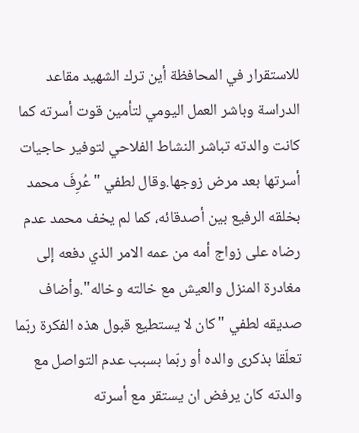للاستقرار في المحافظة أين ترك الشهيد مقاعد الدراسة وباشر العمل اليومي لتأمين قوت أسرته كما كانت والدته تباشر النشاط الفلاحي لتوفير حاجيات أسرتها بعد مرض زوجها.وقال لطفي "عُرِفَ محمد بخلقه الرفيع بين أصدقائه، كما لم يخف محمد عدم رضاه على زواج أمه من عمه الامر الذي دفعه إلى مغادرة المنزل والعيش مع خالته وخاله".وأضاف صديقه لطفي "كان لا يستطيع قبول هذه الفكرة ربّما تعلّقا بذكرى والده أو ربّما بسبب عدم التواصل مع والدته كان يرفض ان يستقر مع أسرته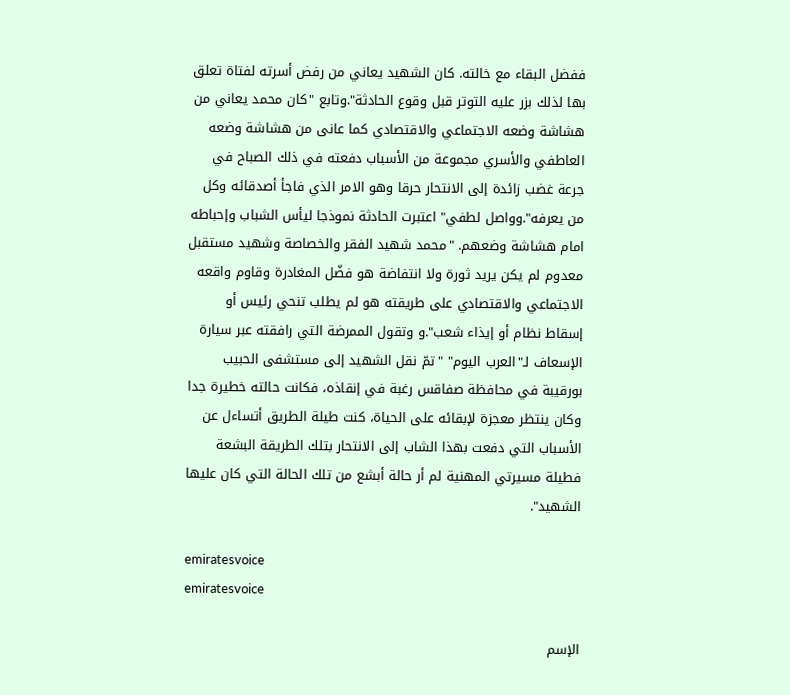ففضل البقاء مع خالته. كان الشهيد يعاني من رفض أسرته لفتاة تعلق بها لذلك بزر عليه التوتر قبل وقوع الحادثة".وتابع "كان محمد يعاني من هشاشة وضعه الاجتماعي والاقتصادي كما عانى من هشاشة وضعه العاطفي والأسري مجموعة من الأسباب دفعته في ذلك الصباح في جرعة غضب زائدة إلى الانتحار حرقا وهو الامر الذي فاجأ أصدقائه وكل من يعرفه".وواصل لطفي" اعتبرت الحادثة نموذجا ليأس الشباب وإحباطه امام هشاشة وضعهم. "محمد شهيد الفقر والخصاصة وشهيد مستقبل معدوم لم يكن يريد ثورة ولا انتفاضة هو فضّل المغادرة وقاوم واقعه الاجتماعي والاقتصادي على طريقته هو لم يطلب تنحي رئيس أو إسقاط نظام أو إيذاء شعب".و وتقول الممرضة التي رافقته عبر سيارة الإسعاف لـ"العرب اليوم" "تمّ نقل الشهيد إلى مستشفى الحبيب بورقيبة في محافظة صفاقس رغبة في إنقاذه، فكانت حالته خطيرة جدا وكان ينتظر معجزة لإبقائه على الحياة، كنت طيلة الطريق أتساءل عن الأسباب التي دفعت بهذا الشاب إلى الانتحار بتلك الطريقة البشعة فطيلة مسيرتي المهنية لم أر حالة أبشع من تلك الحالة التي كان عليها الشهيد".

emiratesvoice
emiratesvoice

الإسم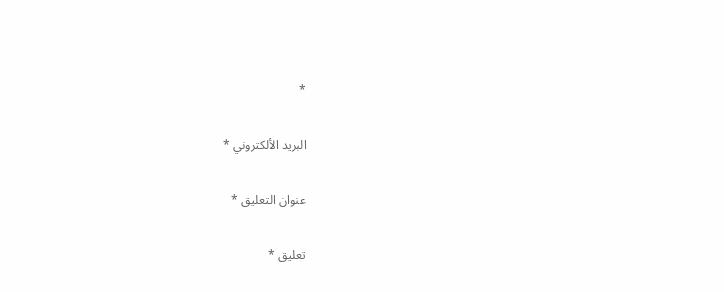*

البريد الألكتروني *

عنوان التعليق *

تعليق *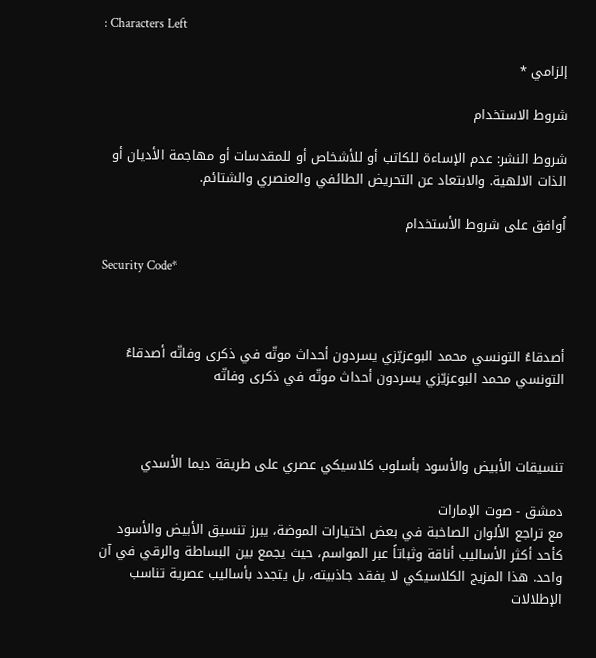: Characters Left

إلزامي *

شروط الاستخدام

شروط النشر: عدم الإساءة للكاتب أو للأشخاص أو للمقدسات أو مهاجمة الأديان أو الذات الالهية. والابتعاد عن التحريض الطائفي والعنصري والشتائم.

اُوافق على شروط الأستخدام

Security Code*



أصدقاءُ التونسي محمد البوعزيّزي يسردون أحداث موتّه في ذكرى وفاتّه أصدقاءُ التونسي محمد البوعزيّزي يسردون أحداث موتّه في ذكرى وفاتّه



تنسيقات الأبيض والأسود بأسلوب كلاسيكي عصري على طريقة ديما الأسدي

دمشق - صوت الإمارات
مع تراجع الألوان الصاخبة في بعض اختيارات الموضة، يبرز تنسيق الأبيض والأسود كأحد أكثر الأساليب أناقة وثباتاً عبر المواسم، حيث يجمع بين البساطة والرقي في آن واحد. هذا المزيج الكلاسيكي لا يفقد جاذبيته، بل يتجدد بأساليب عصرية تناسب الإطلالات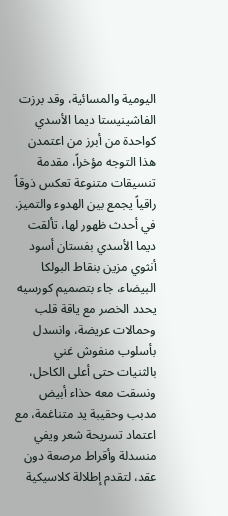اليومية والمسائية، وقد برزت الفاشينيستا ديما الأسدي كواحدة من أبرز من اعتمدن هذا التوجه مؤخراً، مقدمة تنسيقات متنوعة تعكس ذوقاً راقياً يجمع بين الهدوء والتميز. في أحدث ظهور لها، تألقت ديما الأسدي بفستان أسود أنثوي مزين بنقاط البولكا البيضاء، جاء بتصميم كورسيه يحدد الخصر مع ياقة قلب وحمالات عريضة، وانسدل بأسلوب منفوش غني بالثنيات حتى أعلى الكاحل، ونسقت معه حذاء أبيض مدبب وحقيبة يد متناغمة، مع اعتماد تسريحة شعر ويفي منسدلة وأقراط مرصعة دون عقد، لتقدم إطلالة كلاسيكية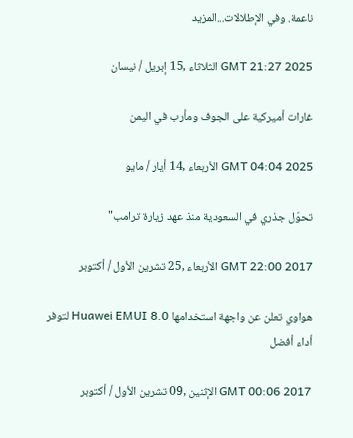ناعمة. وفي الإطلالات...المزيد

GMT 21:27 2025 الثلاثاء ,15 إبريل / نيسان

غارات أميركية على الجوف ومأرب في اليمن

GMT 04:04 2025 الأربعاء ,14 أيار / مايو

تحوّل جذري في السعودية منذ عهد زيارة ترامب"

GMT 22:00 2017 الأربعاء ,25 تشرين الأول / أكتوبر

هواوي تعلن عن واجهة استخدامها Huawei EMUI 8.0 لتوفر أداء أفضل

GMT 00:06 2017 الإثنين ,09 تشرين الأول / أكتوبر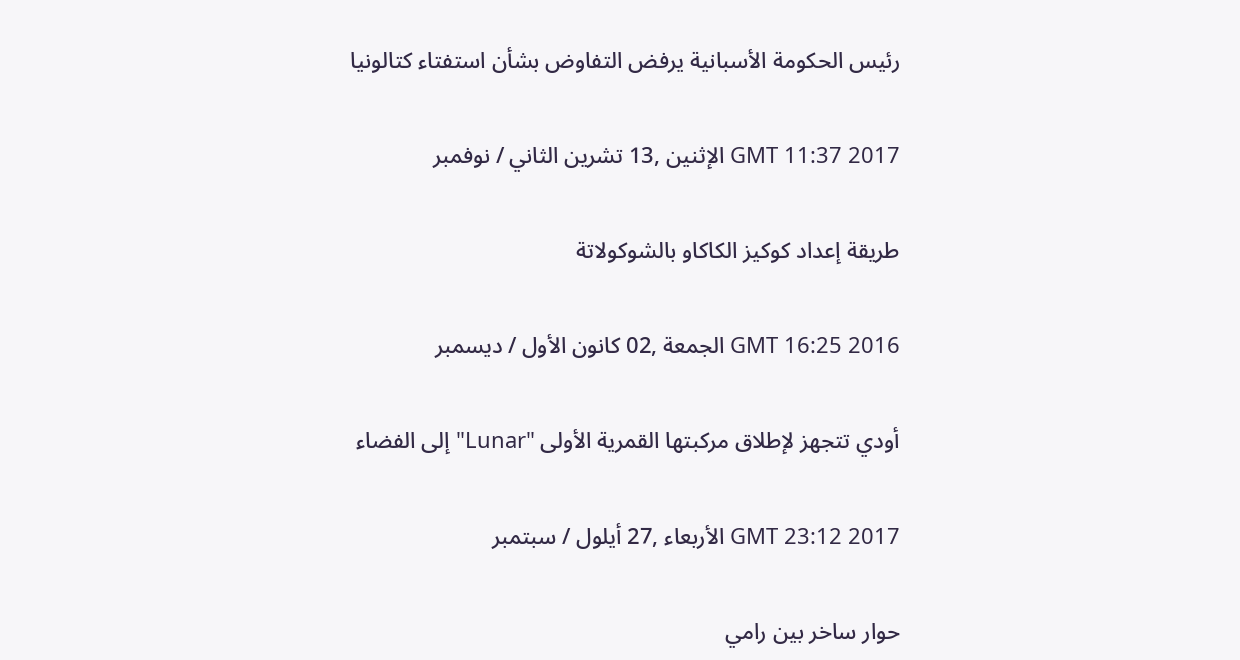رئيس الحكومة الأسبانية يرفض التفاوض بشأن استفتاء كتالونيا

GMT 11:37 2017 الإثنين ,13 تشرين الثاني / نوفمبر

طريقة إعداد كوكيز الكاكاو بالشوكولاتة

GMT 16:25 2016 الجمعة ,02 كانون الأول / ديسمبر

أودي تتجهز لإطلاق مركبتها القمرية الأولى "Lunar" إلى الفضاء

GMT 23:12 2017 الأربعاء ,27 أيلول / سبتمبر

حوار ساخر بين رامي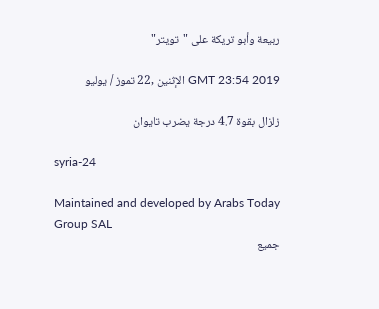ربيعة وأبو تريكة على "تويتر"

GMT 23:54 2019 الإثنين ,22 تموز / يوليو

زلزال بقوة 4.7 درجة يضرب تايوان

syria-24

Maintained and developed by Arabs Today Group SAL
جميع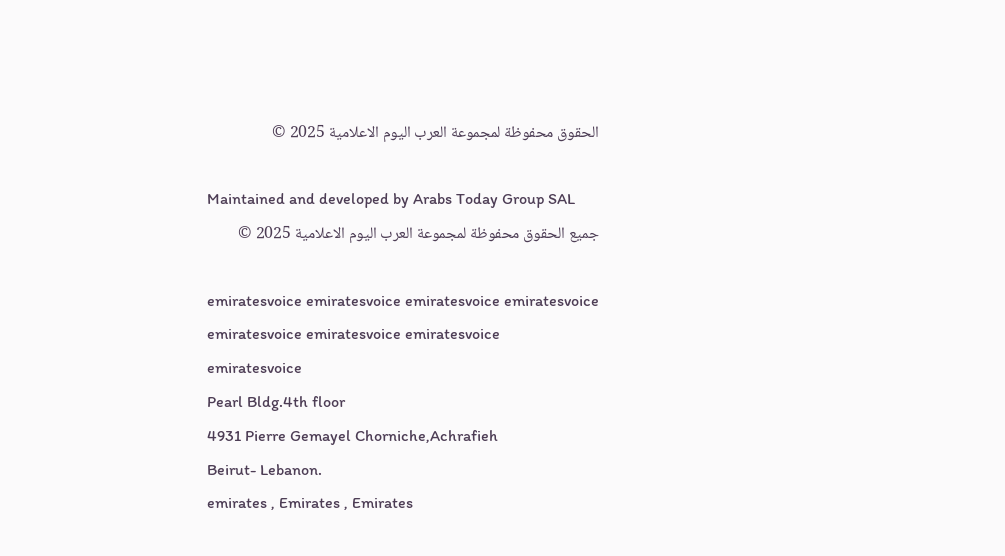الحقوق محفوظة لمجموعة العرب اليوم الاعلامية 2025 ©

Maintained and developed by Arabs Today Group SAL
جميع الحقوق محفوظة لمجموعة العرب اليوم الاعلامية 2025 ©

emiratesvoice emiratesvoice emiratesvoice emiratesvoice
emiratesvoice emiratesvoice emiratesvoice
emiratesvoice
Pearl Bldg.4th floor
4931 Pierre Gemayel Chorniche,Achrafieh
Beirut- Lebanon.
emirates , Emirates , Emirates